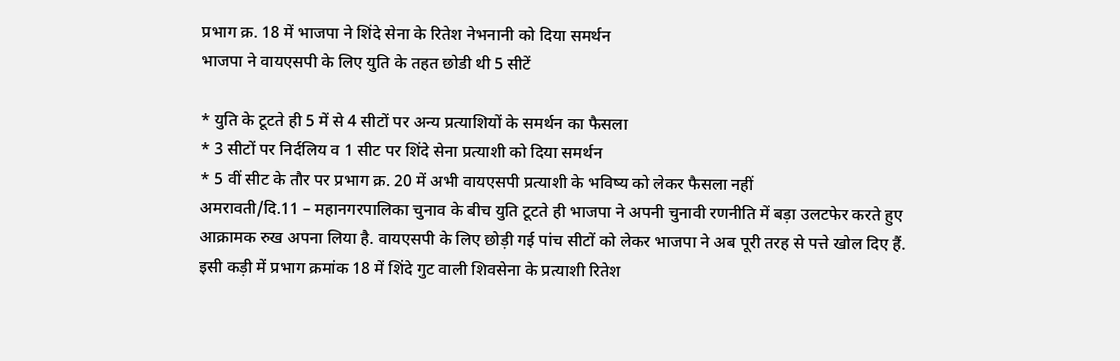प्रभाग क्र. 18 में भाजपा ने शिंदे सेना के रितेश नेभनानी को दिया समर्थन
भाजपा ने वायएसपी के लिए युति के तहत छोडी थी 5 सीटें

* युति के टूटते ही 5 में से 4 सीटों पर अन्य प्रत्याशियों के समर्थन का फैसला
* 3 सीटों पर निर्दलिय व 1 सीट पर शिंदे सेना प्रत्याशी को दिया समर्थन
* 5 वीं सीट के तौर पर प्रभाग क्र. 20 में अभी वायएसपी प्रत्याशी के भविष्य को लेकर फैसला नहीं
अमरावती/दि.11 – महानगरपालिका चुनाव के बीच युति टूटते ही भाजपा ने अपनी चुनावी रणनीति में बड़ा उलटफेर करते हुए आक्रामक रुख अपना लिया है. वायएसपी के लिए छोड़ी गई पांच सीटों को लेकर भाजपा ने अब पूरी तरह से पत्ते खोल दिए हैं. इसी कड़ी में प्रभाग क्रमांक 18 में शिंदे गुट वाली शिवसेना के प्रत्याशी रितेश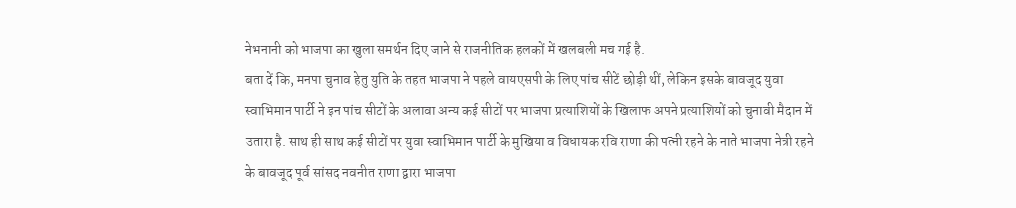नेभनानी को भाजपा का खुला समर्थन दिए जाने से राजनीतिक हलकों में खलबली मच गई है.
बता दें कि, मनपा चुनाव हेतु युति के तहत भाजपा ने पहले वायएसपी के लिए पांच सीटें छोड़ी थीं, लेकिन इसके बावजूद युवा स्वाभिमान पार्टी ने इन पांच सीटों के अलावा अन्य कई सीटों पर भाजपा प्रत्याशियों के खिलाफ अपने प्रत्याशियों को चुनावी मैदान में उतारा है. साथ ही साथ कई सीटों पर युवा स्वाभिमान पार्टी के मुखिया व विधायक रवि राणा की पत्नी रहने के नाते भाजपा नेत्री रहने के बावजूद पूर्व सांसद नवनीत राणा द्वारा भाजपा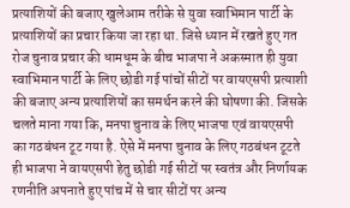प्रत्याशियों की बजाए खुलेआम तरीके से युवा स्वाभिमान पार्टी के प्रत्याशियों का प्रचार किया जा रहा था. जिसे ध्यान में रखते हुए गत रोज चुनाव प्रचार की धामधूम के बीच भाजपा ने अकस्मात ही युवा स्वाभिमान पार्टी के लिए छोडी गई पांचों सीटों पर वायएसपी प्रत्याशी की बजाए अन्य प्रत्याशियों का समर्थन करने की घोषणा की. जिसके चलते माना गया कि, मनपा चुनाव के लिए भाजपा एवं वायएसपी का गठबंधन टूट गया है. ऐसे में मनपा चुनाव के लिए गठबंधन टूटते ही भाजपा ने वायएसपी हेतु छोडी गई सीटों पर स्वतंत्र और निर्णायक रणनीति अपनाते हुए पांच में से चार सीटों पर अन्य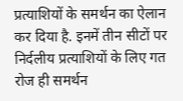प्रत्याशियों के समर्थन का ऐलान कर दिया है. इनमें तीन सीटों पर निर्दलीय प्रत्याशियों के लिए गत रोज ही समर्थन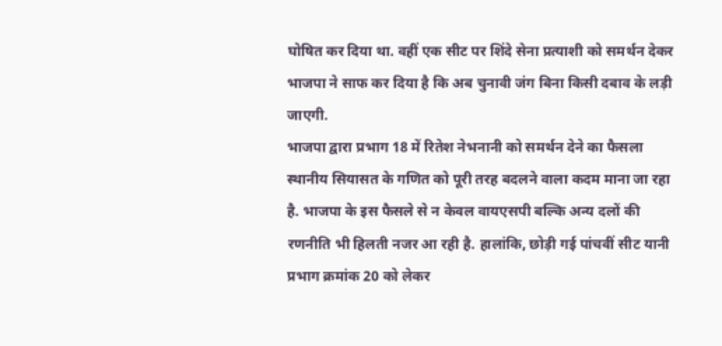घोषित कर दिया था. वहीं एक सीट पर शिंदे सेना प्रत्याशी को समर्थन देकर भाजपा ने साफ कर दिया है कि अब चुनावी जंग बिना किसी दबाव के लड़ी जाएगी.
भाजपा द्वारा प्रभाग 18 में रितेश नेभनानी को समर्थन देने का फैसला स्थानीय सियासत के गणित को पूरी तरह बदलने वाला कदम माना जा रहा है. भाजपा के इस फैसले से न केवल वायएसपी बल्कि अन्य दलों की रणनीति भी हिलती नजर आ रही है. हालांकि, छोड़ी गई पांचवीं सीट यानी प्रभाग क्रमांक 20 को लेकर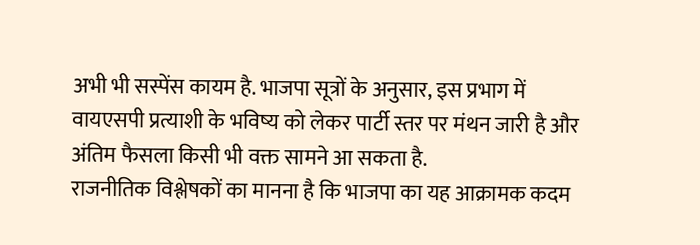अभी भी सस्पेंस कायम है. भाजपा सूत्रों के अनुसार, इस प्रभाग में वायएसपी प्रत्याशी के भविष्य को लेकर पार्टी स्तर पर मंथन जारी है और अंतिम फैसला किसी भी वक्त सामने आ सकता है.
राजनीतिक विश्लेषकों का मानना है कि भाजपा का यह आक्रामक कदम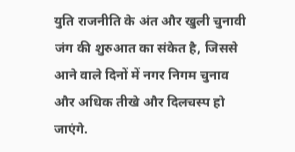युति राजनीति के अंत और खुली चुनावी जंग की शुरुआत का संकेत है, जिससे आने वाले दिनों में नगर निगम चुनाव और अधिक तीखे और दिलचस्प हो जाएंगे.